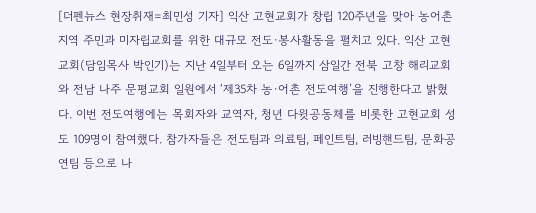[더펜뉴스 현장취재=최민성 기자] 익산 고현교회가 창립 120주년을 맞아 농어촌 지역 주민과 미자립교회를 위한 대규모 전도·봉사활동을 펼치고 있다. 익산 고현교회(담임목사 박인기)는 지난 4일부터 오는 6일까지 삼일간 전북 고창 해리교회와 전남 나주 문평교회 일원에서 ‘제35차 농·어촌 전도여행’을 진행한다고 밝혔다. 이번 전도여행에는 목회자와 교역자, 청년 다윗공동체를 비롯한 고현교회 성도 109명이 참여했다. 참가자들은 전도팀과 의료팀, 페인트팀, 러빙핸드팀, 문화공연팀 등으로 나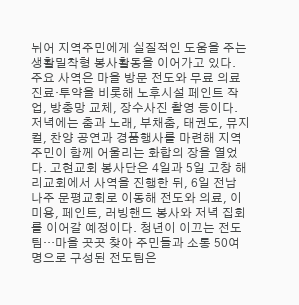뉘어 지역주민에게 실질적인 도움을 주는 생활밀착형 봉사활동을 이어가고 있다. 주요 사역은 마을 방문 전도와 무료 의료 진료·투약을 비롯해 노후시설 페인트 작업, 방충망 교체, 장수사진 촬영 등이다. 저녁에는 춤과 노래, 부채춤, 태권도, 뮤지컬, 찬양 공연과 경품행사를 마련해 지역주민이 함께 어울리는 화합의 장을 열었다. 고현교회 봉사단은 4일과 5일 고창 해리교회에서 사역을 진행한 뒤, 6일 전남 나주 문평교회로 이동해 전도와 의료, 이미용, 페인트, 러빙핸드 봉사와 저녁 집회를 이어갈 예정이다. 청년이 이끄는 전도팀…마을 곳곳 찾아 주민들과 소통 50여 명으로 구성된 전도팀은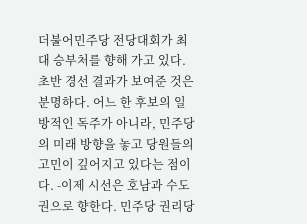더불어민주당 전당대회가 최대 승부처를 향해 가고 있다. 초반 경선 결과가 보여준 것은 분명하다. 어느 한 후보의 일방적인 독주가 아니라, 민주당의 미래 방향을 놓고 당원들의 고민이 깊어지고 있다는 점이다. -이제 시선은 호남과 수도권으로 향한다. 민주당 권리당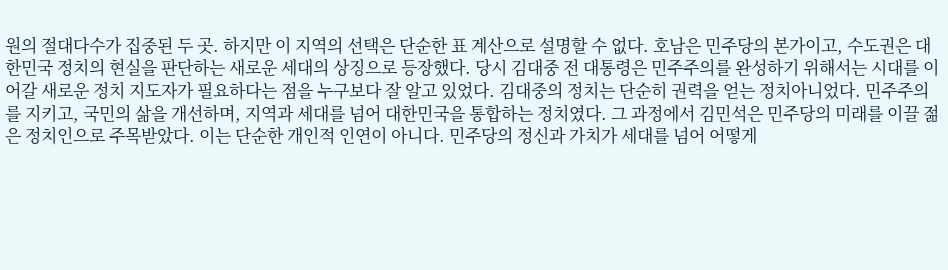원의 절대다수가 집중된 두 곳. 하지만 이 지역의 선택은 단순한 표 계산으로 설명할 수 없다. 호남은 민주당의 본가이고, 수도권은 대한민국 정치의 현실을 판단하는 새로운 세대의 상징으로 등장했다. 당시 김대중 전 대통령은 민주주의를 완성하기 위해서는 시대를 이어갈 새로운 정치 지도자가 필요하다는 점을 누구보다 잘 알고 있었다. 김대중의 정치는 단순히 권력을 얻는 정치아니었다. 민주주의를 지키고, 국민의 삶을 개선하며, 지역과 세대를 넘어 대한민국을 통합하는 정치였다. 그 과정에서 김민석은 민주당의 미래를 이끌 젊은 정치인으로 주목받았다. 이는 단순한 개인적 인연이 아니다. 민주당의 정신과 가치가 세대를 넘어 어떻게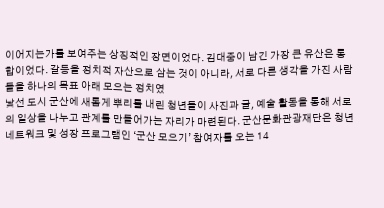이어지는가를 보여주는 상징적인 장면이었다. 김대중이 남긴 가장 큰 유산은 통합이었다. 갈등을 정치적 자산으로 삼는 것이 아니라, 서로 다른 생각을 가진 사람들을 하나의 목표 아래 모으는 정치였
낯선 도시 군산에 새롭게 뿌리를 내린 청년들이 사진과 글, 예술 활동을 통해 서로의 일상을 나누고 관계를 만들어가는 자리가 마련된다. 군산문화관광재단은 청년 네트워크 및 성장 프로그램인 ‘군산 모으기’ 참여자를 오는 14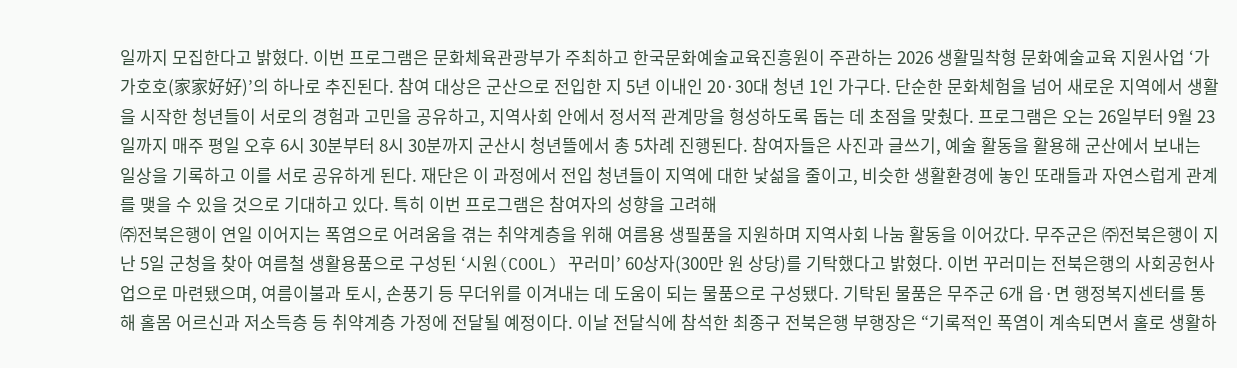일까지 모집한다고 밝혔다. 이번 프로그램은 문화체육관광부가 주최하고 한국문화예술교육진흥원이 주관하는 2026 생활밀착형 문화예술교육 지원사업 ‘가가호호(家家好好)’의 하나로 추진된다. 참여 대상은 군산으로 전입한 지 5년 이내인 20·30대 청년 1인 가구다. 단순한 문화체험을 넘어 새로운 지역에서 생활을 시작한 청년들이 서로의 경험과 고민을 공유하고, 지역사회 안에서 정서적 관계망을 형성하도록 돕는 데 초점을 맞췄다. 프로그램은 오는 26일부터 9월 23일까지 매주 평일 오후 6시 30분부터 8시 30분까지 군산시 청년뜰에서 총 5차례 진행된다. 참여자들은 사진과 글쓰기, 예술 활동을 활용해 군산에서 보내는 일상을 기록하고 이를 서로 공유하게 된다. 재단은 이 과정에서 전입 청년들이 지역에 대한 낯섦을 줄이고, 비슷한 생활환경에 놓인 또래들과 자연스럽게 관계를 맺을 수 있을 것으로 기대하고 있다. 특히 이번 프로그램은 참여자의 성향을 고려해
㈜전북은행이 연일 이어지는 폭염으로 어려움을 겪는 취약계층을 위해 여름용 생필품을 지원하며 지역사회 나눔 활동을 이어갔다. 무주군은 ㈜전북은행이 지난 5일 군청을 찾아 여름철 생활용품으로 구성된 ‘시원(COOL) 꾸러미’ 60상자(300만 원 상당)를 기탁했다고 밝혔다. 이번 꾸러미는 전북은행의 사회공헌사업으로 마련됐으며, 여름이불과 토시, 손풍기 등 무더위를 이겨내는 데 도움이 되는 물품으로 구성됐다. 기탁된 물품은 무주군 6개 읍·면 행정복지센터를 통해 홀몸 어르신과 저소득층 등 취약계층 가정에 전달될 예정이다. 이날 전달식에 참석한 최종구 전북은행 부행장은 “기록적인 폭염이 계속되면서 홀로 생활하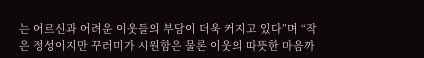는 어르신과 어려운 이웃들의 부담이 더욱 커지고 있다”며 “작은 정성이지만 꾸러미가 시원함은 물론 이웃의 따뜻한 마음까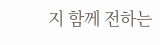지 함께 전하는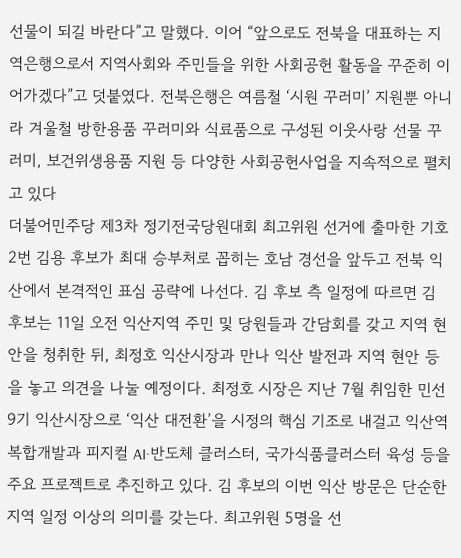선물이 되길 바란다”고 말했다. 이어 “앞으로도 전북을 대표하는 지역은행으로서 지역사회와 주민들을 위한 사회공헌 활동을 꾸준히 이어가겠다”고 덧붙였다. 전북은행은 여름철 ‘시원 꾸러미’ 지원뿐 아니라 겨울철 방한용품 꾸러미와 식료품으로 구성된 이웃사랑 선물 꾸러미, 보건위생용품 지원 등 다양한 사회공헌사업을 지속적으로 펼치고 있다
더불어민주당 제3차 정기전국당원대회 최고위원 선거에 출마한 기호 2번 김용 후보가 최대 승부처로 꼽히는 호남 경선을 앞두고 전북 익산에서 본격적인 표심 공략에 나선다. 김 후보 측 일정에 따르면 김 후보는 11일 오전 익산지역 주민 및 당원들과 간담회를 갖고 지역 현안을 청취한 뒤, 최정호 익산시장과 만나 익산 발전과 지역 현안 등을 놓고 의견을 나눌 예정이다. 최정호 시장은 지난 7월 취임한 민선 9기 익산시장으로 ‘익산 대전환’을 시정의 핵심 기조로 내걸고 익산역 복합개발과 피지컬 AI·반도체 클러스터, 국가식품클러스터 육성 등을 주요 프로젝트로 추진하고 있다. 김 후보의 이번 익산 방문은 단순한 지역 일정 이상의 의미를 갖는다. 최고위원 5명을 선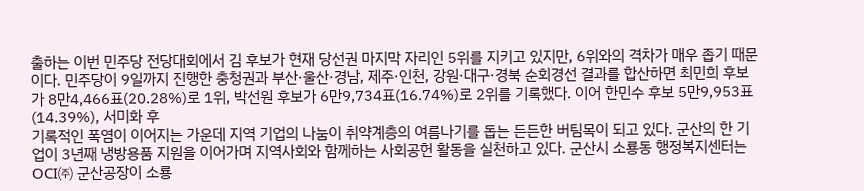출하는 이번 민주당 전당대회에서 김 후보가 현재 당선권 마지막 자리인 5위를 지키고 있지만, 6위와의 격차가 매우 좁기 때문이다. 민주당이 9일까지 진행한 충청권과 부산·울산·경남, 제주·인천, 강원·대구·경북 순회경선 결과를 합산하면 최민희 후보가 8만4,466표(20.28%)로 1위, 박선원 후보가 6만9,734표(16.74%)로 2위를 기록했다. 이어 한민수 후보 5만9,953표(14.39%), 서미화 후
기록적인 폭염이 이어지는 가운데 지역 기업의 나눔이 취약계층의 여름나기를 돕는 든든한 버팀목이 되고 있다. 군산의 한 기업이 3년째 냉방용품 지원을 이어가며 지역사회와 함께하는 사회공헌 활동을 실천하고 있다. 군산시 소룡동 행정복지센터는 OCI㈜ 군산공장이 소룡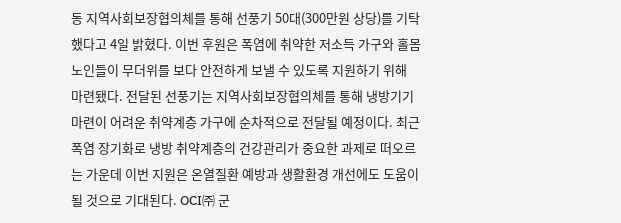동 지역사회보장협의체를 통해 선풍기 50대(300만원 상당)를 기탁했다고 4일 밝혔다. 이번 후원은 폭염에 취약한 저소득 가구와 홀몸노인들이 무더위를 보다 안전하게 보낼 수 있도록 지원하기 위해 마련됐다. 전달된 선풍기는 지역사회보장협의체를 통해 냉방기기 마련이 어려운 취약계층 가구에 순차적으로 전달될 예정이다. 최근 폭염 장기화로 냉방 취약계층의 건강관리가 중요한 과제로 떠오르는 가운데 이번 지원은 온열질환 예방과 생활환경 개선에도 도움이 될 것으로 기대된다. OCI㈜ 군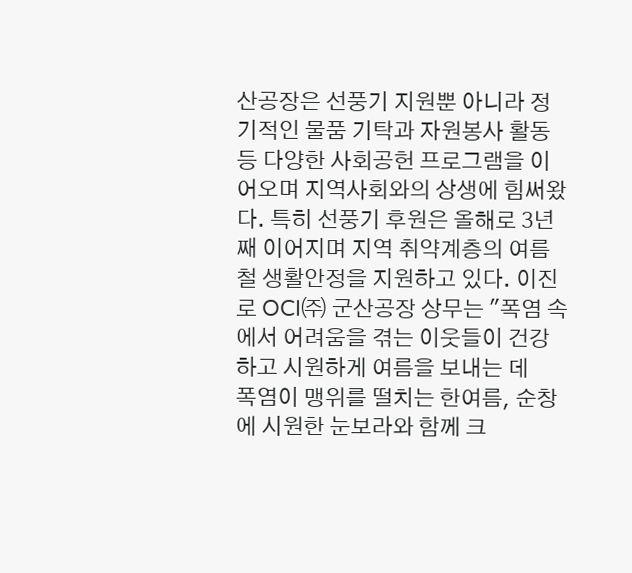산공장은 선풍기 지원뿐 아니라 정기적인 물품 기탁과 자원봉사 활동 등 다양한 사회공헌 프로그램을 이어오며 지역사회와의 상생에 힘써왔다. 특히 선풍기 후원은 올해로 3년째 이어지며 지역 취약계층의 여름철 생활안정을 지원하고 있다. 이진로 OCI㈜ 군산공장 상무는 "폭염 속에서 어려움을 겪는 이웃들이 건강하고 시원하게 여름을 보내는 데
폭염이 맹위를 떨치는 한여름, 순창에 시원한 눈보라와 함께 크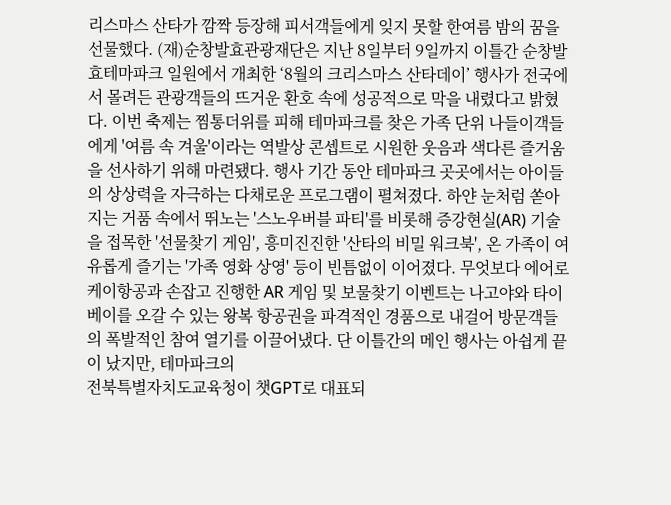리스마스 산타가 깜짝 등장해 피서객들에게 잊지 못할 한여름 밤의 꿈을 선물했다. (재)순창발효관광재단은 지난 8일부터 9일까지 이틀간 순창발효테마파크 일원에서 개최한 ‘8월의 크리스마스 산타데이’ 행사가 전국에서 몰려든 관광객들의 뜨거운 환호 속에 성공적으로 막을 내렸다고 밝혔다. 이번 축제는 찜통더위를 피해 테마파크를 찾은 가족 단위 나들이객들에게 '여름 속 겨울'이라는 역발상 콘셉트로 시원한 웃음과 색다른 즐거움을 선사하기 위해 마련됐다. 행사 기간 동안 테마파크 곳곳에서는 아이들의 상상력을 자극하는 다채로운 프로그램이 펼쳐졌다. 하얀 눈처럼 쏟아지는 거품 속에서 뛰노는 '스노우버블 파티'를 비롯해 증강현실(AR) 기술을 접목한 '선물찾기 게임', 흥미진진한 '산타의 비밀 워크북', 온 가족이 여유롭게 즐기는 '가족 영화 상영' 등이 빈틈없이 이어졌다. 무엇보다 에어로케이항공과 손잡고 진행한 AR 게임 및 보물찾기 이벤트는 나고야와 타이베이를 오갈 수 있는 왕복 항공권을 파격적인 경품으로 내걸어 방문객들의 폭발적인 참여 열기를 이끌어냈다. 단 이틀간의 메인 행사는 아쉽게 끝이 났지만, 테마파크의
전북특별자치도교육청이 챗GPT로 대표되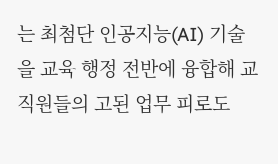는 최첨단 인공지능(AI) 기술을 교육 행정 전반에 융합해 교직원들의 고된 업무 피로도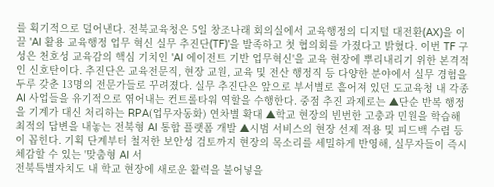를 획기적으로 덜어낸다. 전북교육청은 5일 창조나래 회의실에서 교육행정의 디지털 대전환(AX)을 이끌 'AI 활용 교육행정 업무 혁신 실무 추진단(TF)'을 발족하고 첫 협의회를 가졌다고 밝혔다. 이번 TF 구성은 천호성 교육감의 핵심 기치인 'AI 에이전트 기반 업무혁신'을 교육 현장에 뿌리내리기 위한 본격적인 신호탄이다. 추진단은 교육전문직, 현장 교원, 교육 및 전산 행정직 등 다양한 분야에서 실무 경험을 두루 갖춘 13명의 전문가들로 꾸려졌다. 실무 추진단은 앞으로 부서별로 흩어져 있던 도교육청 내 각종 AI 사업들을 유기적으로 엮어내는 컨트롤타워 역할을 수행한다. 중점 추진 과제로는 ▲단순 반복 행정을 기계가 대신 처리하는 RPA(업무자동화) 연차별 확대 ▲학교 현장의 빈번한 고충과 민원을 학습해 최적의 답변을 내놓는 전북형 AI 통합 플랫폼 개발 ▲시범 서비스의 현장 선제 적용 및 피드백 수렴 등이 꼽힌다. 기획 단계부터 철저한 보안성 검토까지 현장의 목소리를 세밀하게 반영해, 실무자들이 즉시 체감할 수 있는 '맞춤형 AI 서
전북특별자치도 내 학교 현장에 새로운 활력을 불어넣을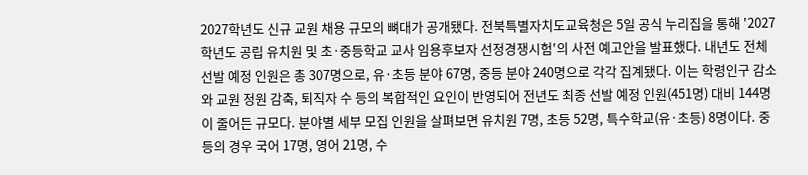2027학년도 신규 교원 채용 규모의 뼈대가 공개됐다. 전북특별자치도교육청은 5일 공식 누리집을 통해 '2027학년도 공립 유치원 및 초·중등학교 교사 임용후보자 선정경쟁시험'의 사전 예고안을 발표했다. 내년도 전체 선발 예정 인원은 총 307명으로, 유·초등 분야 67명, 중등 분야 240명으로 각각 집계됐다. 이는 학령인구 감소와 교원 정원 감축, 퇴직자 수 등의 복합적인 요인이 반영되어 전년도 최종 선발 예정 인원(451명) 대비 144명이 줄어든 규모다. 분야별 세부 모집 인원을 살펴보면 유치원 7명, 초등 52명, 특수학교(유·초등) 8명이다. 중등의 경우 국어 17명, 영어 21명, 수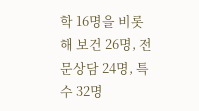학 16명을 비롯해 보건 26명, 전문상담 24명, 특수 32명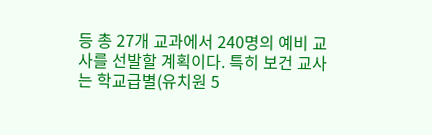등 총 27개 교과에서 240명의 예비 교사를 선발할 계획이다. 특히 보건 교사는 학교급별(유치원 5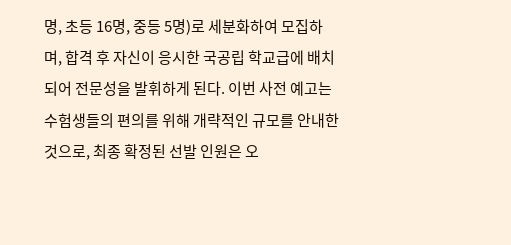명, 초등 16명, 중등 5명)로 세분화하여 모집하며, 합격 후 자신이 응시한 국공립 학교급에 배치되어 전문성을 발휘하게 된다. 이번 사전 예고는 수험생들의 편의를 위해 개략적인 규모를 안내한 것으로, 최종 확정된 선발 인원은 오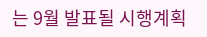는 9월 발표될 시행계획